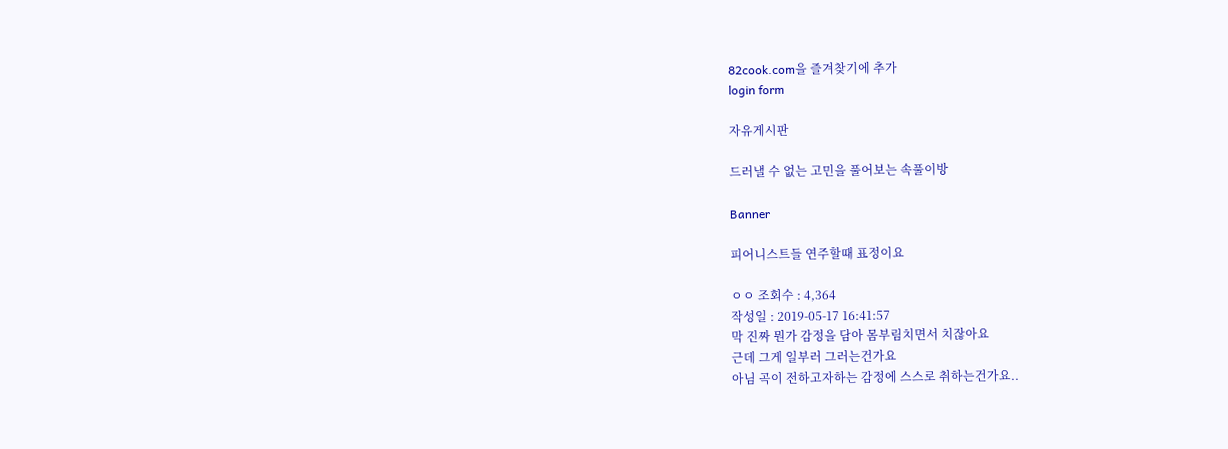82cook.com을 즐겨찾기에 추가
login form

자유게시판

드러낼 수 없는 고민을 풀어보는 속풀이방

Banner

피어니스트들 연주할때 표정이요

ㅇㅇ 조회수 : 4,364
작성일 : 2019-05-17 16:41:57
막 진짜 뭔가 감정을 담아 몸부림치면서 치잖아요
근데 그게 일부러 그러는건가요
아님 곡이 전하고자하는 감정에 스스로 취하는건가요..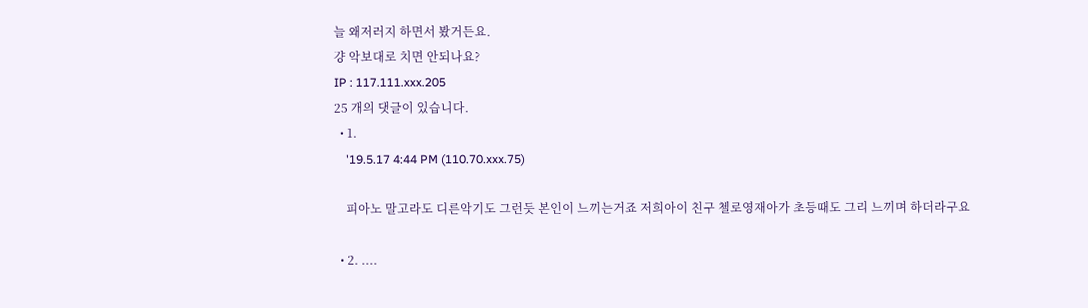늘 왜저러지 하면서 봤거든요.
걍 악보대로 치면 안되나요?
IP : 117.111.xxx.205
25 개의 댓글이 있습니다.
  • 1.
    '19.5.17 4:44 PM (110.70.xxx.75)

    피아노 말고라도 디른악기도 그런듯 본인이 느끼는거죠 저희아이 친구 첼로영재아가 초등때도 그리 느끼며 하더라구요

  • 2. ....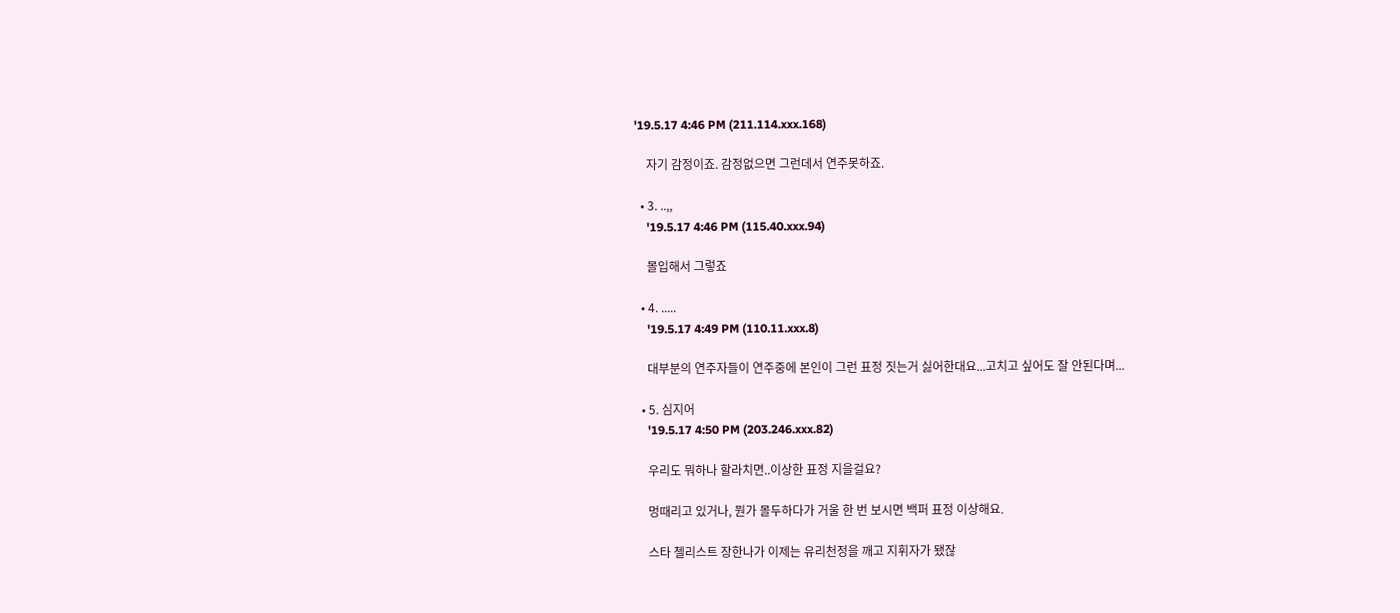'19.5.17 4:46 PM (211.114.xxx.168)

    자기 감정이죠. 감정없으면 그런데서 연주못하죠.

  • 3. ..,,
    '19.5.17 4:46 PM (115.40.xxx.94)

    몰입해서 그렇죠

  • 4. .....
    '19.5.17 4:49 PM (110.11.xxx.8)

    대부분의 연주자들이 연주중에 본인이 그런 표정 짓는거 싫어한대요...고치고 싶어도 잘 안된다며...

  • 5. 심지어
    '19.5.17 4:50 PM (203.246.xxx.82)

    우리도 뭐하나 할라치면..이상한 표정 지을걸요?

    멍때리고 있거나, 뭔가 몰두하다가 거울 한 번 보시면 백퍼 표정 이상해요.

    스타 첼리스트 장한나가 이제는 유리천정을 깨고 지휘자가 됐잖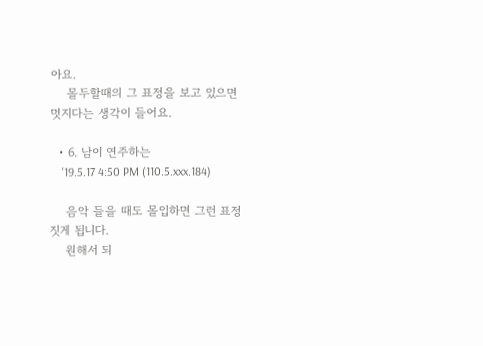아요.
    몰두할때의 그 표정을 보고 있으면 멋지다는 생각이 들어요.

  • 6. 남이 연주하는
    '19.5.17 4:50 PM (110.5.xxx.184)

    음악 들을 때도 몰입하면 그런 표정 짓게 됩니다.
    원해서 되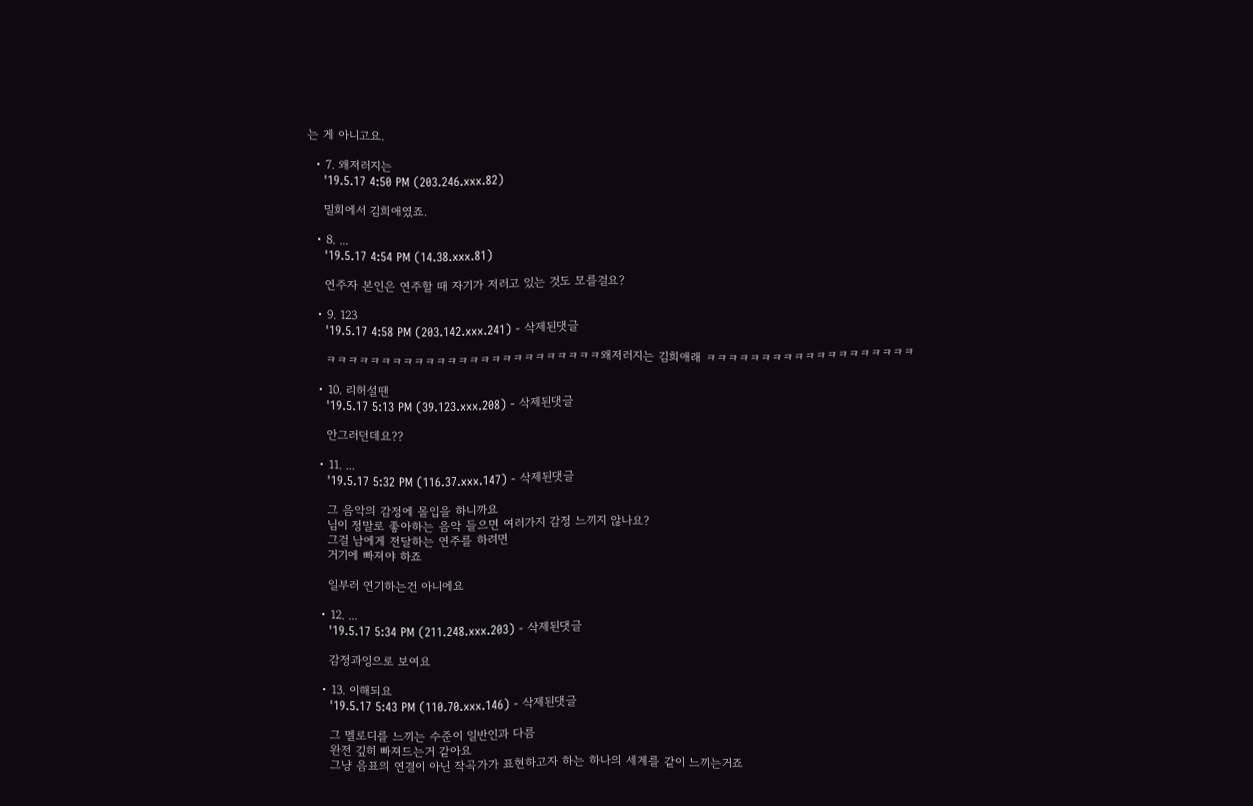는 게 아니고요.

  • 7. 왜저러지는
    '19.5.17 4:50 PM (203.246.xxx.82)

    밀회에서 김희애였죠.

  • 8. ...
    '19.5.17 4:54 PM (14.38.xxx.81)

    연주자 본인은 연주할 때 자기가 저러고 있는 것도 모를걸요?

  • 9. 123
    '19.5.17 4:58 PM (203.142.xxx.241) - 삭제된댓글

    ㅋㅋㅋㅋㅋㅋㅋㅋㅋㅋㅋㅋㅋㅋㅋㅋㅋㅋㅋㅋㅋㅋㅋㅋㅋ왜저러지는 김희애래 ㅋㅋㅋㅋㅋㅋㅋㅋㅋㅋㅋㅋㅋㅋㅋㅋㅋㅋㅋ

  • 10. 리허설땐
    '19.5.17 5:13 PM (39.123.xxx.208) - 삭제된댓글

    안그러던데요??

  • 11. ...
    '19.5.17 5:32 PM (116.37.xxx.147) - 삭제된댓글

    그 음악의 감정에 몰입을 하니까요
    님이 정말로 좋아하는 음악 들으면 여러가지 감정 느끼지 않나요?
    그걸 남에게 전달하는 연주를 하려면
    거기에 빠져야 하죠

    일부러 연기하는건 아니에요

  • 12. ...
    '19.5.17 5:34 PM (211.248.xxx.203) - 삭제된댓글

    감정과잉으로 보여요

  • 13. 이해되요
    '19.5.17 5:43 PM (110.70.xxx.146) - 삭제된댓글

    그 멜로디를 느끼는 수준이 일반인과 다름
    완전 깊히 빠져드는거 같아요
    그냥 음표의 연결이 아닌 작곡가가 표현하고자 하는 하나의 세계를 같이 느끼는거죠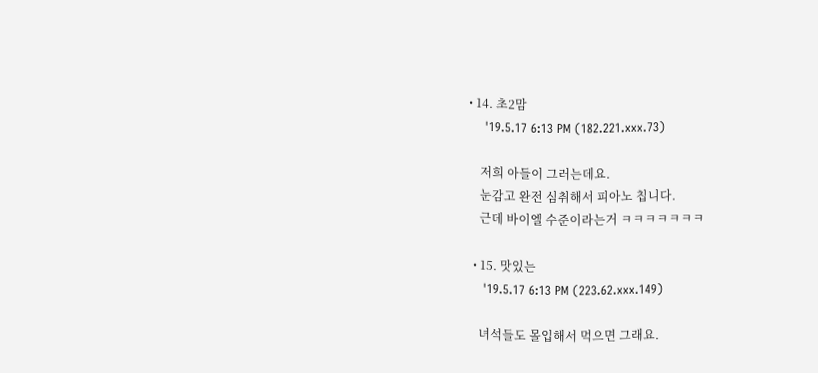• 14. 초2맘
    '19.5.17 6:13 PM (182.221.xxx.73)

    저희 아들이 그러는데요.
    눈감고 완전 심취해서 피아노 칩니다.
    근데 바이엘 수준이라는거 ㅋㅋㅋㅋㅋㅋㅋ

  • 15. 맛있는
    '19.5.17 6:13 PM (223.62.xxx.149)

    녀석들도 몰입해서 먹으면 그래요.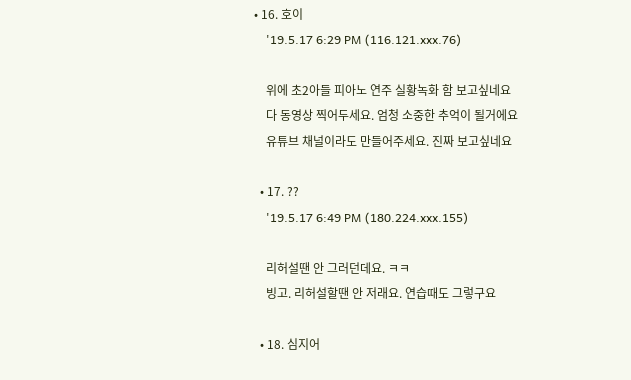• 16. 호이
    '19.5.17 6:29 PM (116.121.xxx.76)

    위에 초2아들 피아노 연주 실황녹화 함 보고싶네요
    다 동영상 찍어두세요. 엄청 소중한 추억이 될거에요
    유튜브 채널이라도 만들어주세요. 진짜 보고싶네요

  • 17. ??
    '19.5.17 6:49 PM (180.224.xxx.155)

    리허설땐 안 그러던데요. ㅋㅋ
    빙고. 리허설할땐 안 저래요. 연습때도 그렇구요

  • 18. 심지어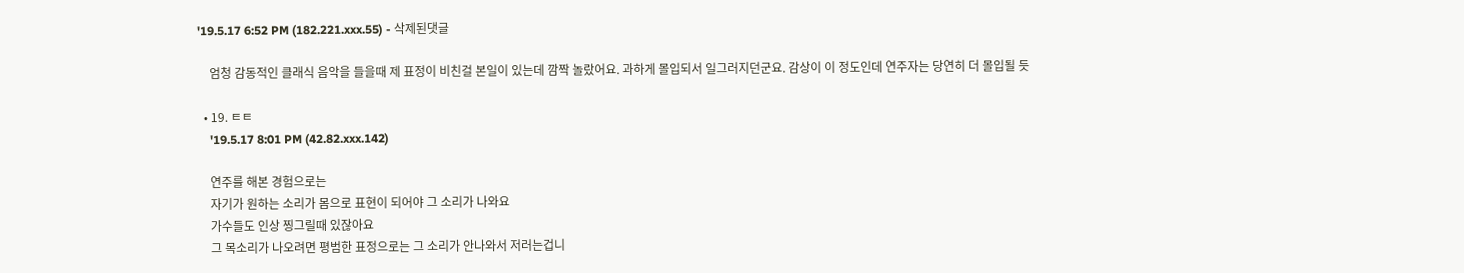'19.5.17 6:52 PM (182.221.xxx.55) - 삭제된댓글

    엄청 감동적인 클래식 음악을 들을때 제 표정이 비친걸 본일이 있는데 깜짝 놀랐어요. 과하게 몰입되서 일그러지던군요. 감상이 이 정도인데 연주자는 당연히 더 몰입될 듯

  • 19. ㅌㅌ
    '19.5.17 8:01 PM (42.82.xxx.142)

    연주를 해본 경험으로는
    자기가 원하는 소리가 몸으로 표현이 되어야 그 소리가 나와요
    가수들도 인상 찡그릴때 있잖아요
    그 목소리가 나오려면 평범한 표정으로는 그 소리가 안나와서 저러는겁니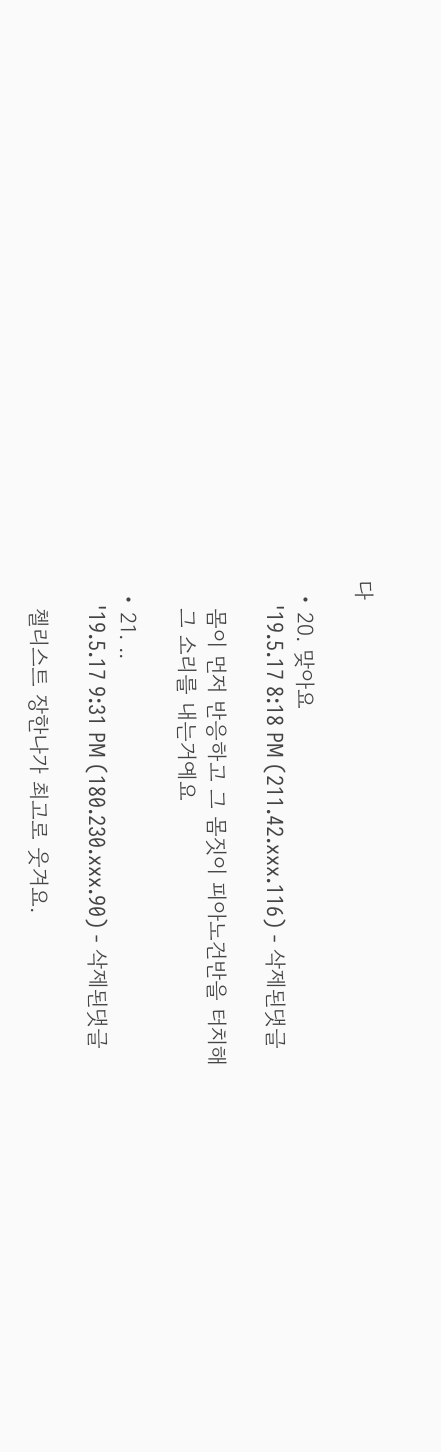다

  • 20. 맞아요
    '19.5.17 8:18 PM (211.42.xxx.116) - 삭제된댓글

    몸이 먼저 반응하고 그 몸짓이 피아노건반을 터치해
    그 소리를 내는거예요

  • 21. ..
    '19.5.17 9:31 PM (180.230.xxx.90) - 삭제된댓글

    첼리스트 장한나가 최고로 웃겨요.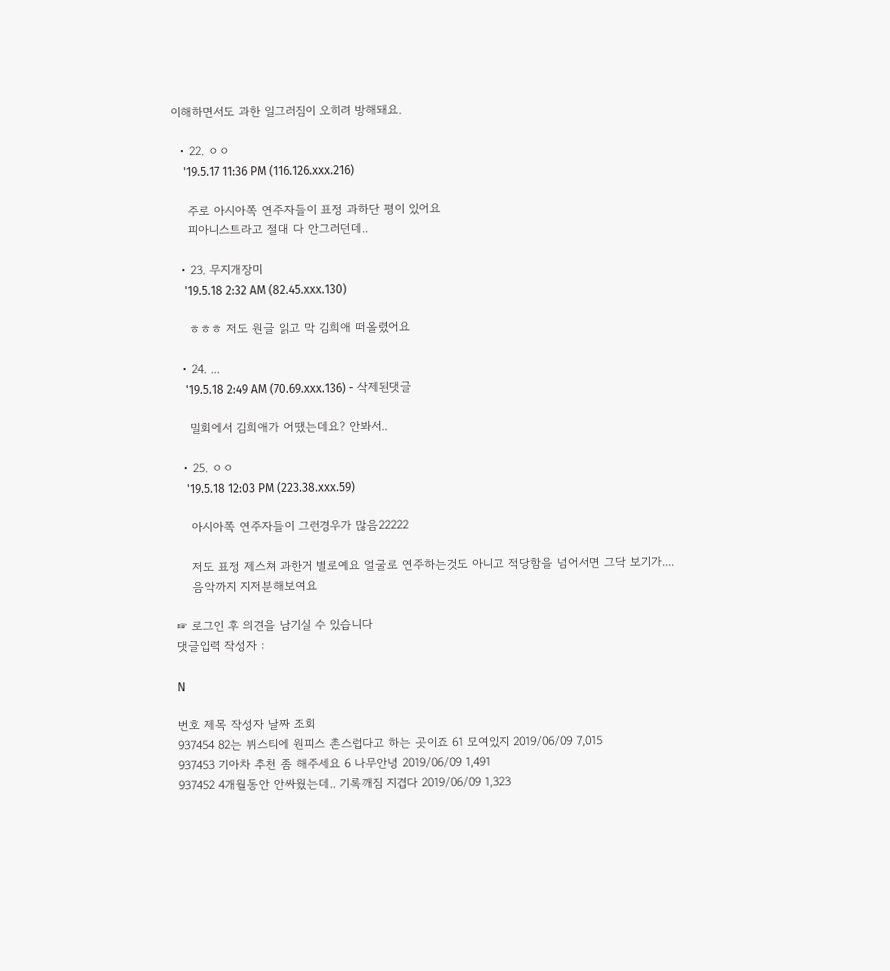이해하면서도 과한 일그러짐이 오히려 방해돼요.

  • 22. ㅇㅇ
    '19.5.17 11:36 PM (116.126.xxx.216)

    주로 아시아쪽 연주자들이 표정 과하단 평이 있어요
    피아니스트라고 절대 다 안그러던데..

  • 23. 무지개장미
    '19.5.18 2:32 AM (82.45.xxx.130)

    ㅎㅎㅎ 저도 원글 읽고 막 김희애 떠올렸어요

  • 24. ...
    '19.5.18 2:49 AM (70.69.xxx.136) - 삭제된댓글

    밀회에서 김희애가 어땠는데요? 안봐서..

  • 25. ㅇㅇ
    '19.5.18 12:03 PM (223.38.xxx.59)

    아시아쪽 연주자들이 그런경우가 많음22222

    저도 표정 제스쳐 과한거 별로예요 얼굴로 연주하는것도 아니고 적당함을 넘어서면 그닥 보기가....
    음악까지 지저분해보여요

☞ 로그인 후 의견을 남기실 수 있습니다
댓글입력 작성자 :

N

번호 제목 작성자 날짜 조회
937454 82는 뷔스티에 원피스 촌스럽다고 하는 곳이죠 61 모여있지 2019/06/09 7,015
937453 기아차 추천 좀 해주세요 6 나무안녕 2019/06/09 1,491
937452 4개월동안 안싸웠는데.. 기록깨짐 지겹다 2019/06/09 1,323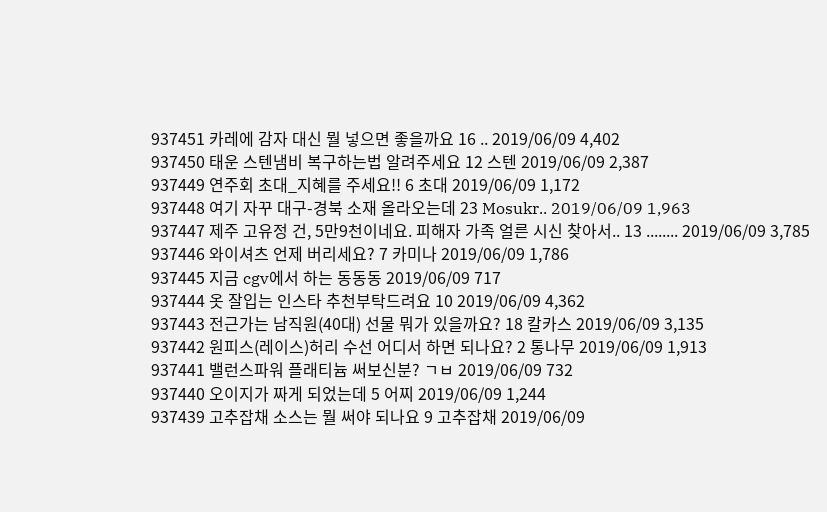937451 카레에 감자 대신 뭘 넣으면 좋을까요 16 .. 2019/06/09 4,402
937450 태운 스텐냄비 복구하는법 알려주세요 12 스텐 2019/06/09 2,387
937449 연주회 초대_지혜를 주세요!! 6 초대 2019/06/09 1,172
937448 여기 자꾸 대구-경북 소재 올라오는데 23 Mosukr.. 2019/06/09 1,963
937447 제주 고유정 건, 5만9천이네요. 피해자 가족 얼른 시신 찾아서.. 13 ........ 2019/06/09 3,785
937446 와이셔츠 언제 버리세요? 7 카미나 2019/06/09 1,786
937445 지금 cgv에서 하는 동동동 2019/06/09 717
937444 옷 잘입는 인스타 추천부탁드려요 10 2019/06/09 4,362
937443 전근가는 남직원(40대) 선물 뭐가 있을까요? 18 칼카스 2019/06/09 3,135
937442 원피스(레이스)허리 수선 어디서 하면 되나요? 2 통나무 2019/06/09 1,913
937441 밸런스파워 플래티늄 써보신분? ㄱㅂ 2019/06/09 732
937440 오이지가 짜게 되었는데 5 어찌 2019/06/09 1,244
937439 고추잡채 소스는 뭘 써야 되나요 9 고추잡채 2019/06/09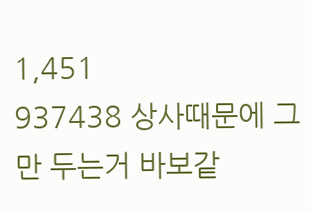1,451
937438 상사때문에 그만 두는거 바보같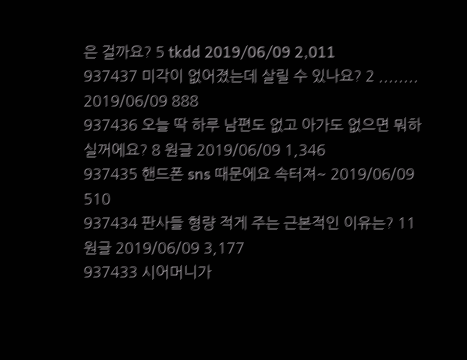은 걸까요? 5 tkdd 2019/06/09 2,011
937437 미각이 없어졌는데 살릴 수 있나요? 2 ........ 2019/06/09 888
937436 오늘 딱 하루 남편도 없고 아가도 없으면 뭐하실꺼에요? 8 원글 2019/06/09 1,346
937435 핸드폰 sns 때문에요 속터져~ 2019/06/09 510
937434 판사들 형량 적게 주는 근본적인 이유는? 11 원글 2019/06/09 3,177
937433 시어머니가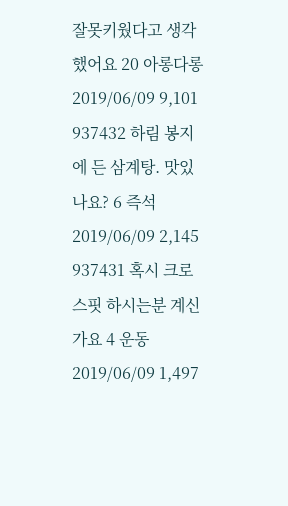잘못키웠다고 생각했어요 20 아롱다롱 2019/06/09 9,101
937432 하림 봉지에 든 삼계탕. 맛있나요? 6 즉석 2019/06/09 2,145
937431 혹시 크로스핏 하시는분 계신가요 4 운동 2019/06/09 1,497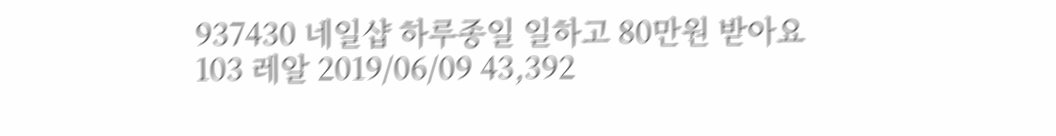937430 네일샵 하루종일 일하고 80만원 받아요 103 레알 2019/06/09 43,392